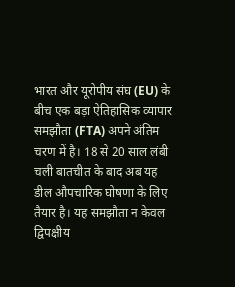भारत और यूरोपीय संघ (EU) के बीच एक बड़ा ऐतिहासिक व्यापार समझौता (FTA) अपने अंतिम चरण में है। 18 से 20 साल लंबी चली बातचीत के बाद अब यह डील औपचारिक घोषणा के लिए तैयार है। यह समझौता न केवल द्विपक्षीय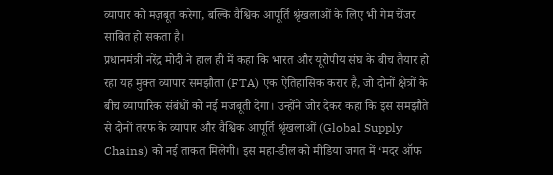व्यापार को मज़बूत करेगा, बल्कि वैश्विक आपूर्ति श्रृंखलाओं के लिए भी गेम चेंजर साबित हो सकता है।
प्रधानमंत्री नरेंद्र मोदी ने हाल ही में कहा कि भारत और यूरोपीय संघ के बीच तैयार हो रहा यह मुक्त व्यापार समझौता (FTA) एक ऐतिहासिक करार है, जो दोनों क्षेत्रों के बीच व्यापारिक संबंधों को नई मजबूती देगा। उन्होंने जोर देकर कहा कि इस समझौते से दोनों तरफ के व्यापार और वैश्विक आपूर्ति श्रृंखलाओं (Global Supply Chains) को नई ताकत मिलेगी। इस महा-डील को मीडिया जगत में ‘मदर ऑफ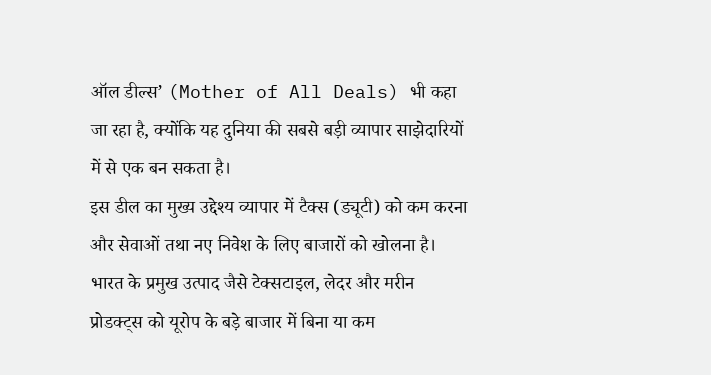ऑल डील्स’ (Mother of All Deals) भी कहा जा रहा है, क्योंकि यह दुनिया की सबसे बड़ी व्यापार साझेदारियों में से एक बन सकता है।
इस डील का मुख्य उद्देश्य व्यापार में टैक्स (ड्यूटी) को कम करना और सेवाओं तथा नए निवेश के लिए बाजारों को खोलना है। भारत के प्रमुख उत्पाद जैसे टेक्सटाइल, लेदर और मरीन प्रोडक्ट्स को यूरोप के बड़े बाजार में बिना या कम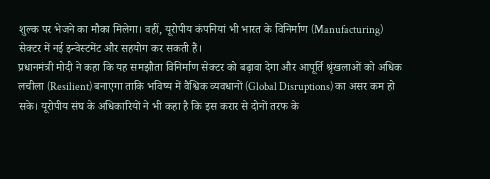शुल्क पर भेजने का मौका मिलेगा। वहीं, यूरोपीय कंपनियां भी भारत के विनिर्माण (Manufacturing) सेक्टर में नई इन्वेस्टमेंट और सहयोग कर सकती हैं।
प्रधानमंत्री मोदी ने कहा कि यह समझौता विनिर्माण सेक्टर को बढ़ावा देगा और आपूर्ति श्रृंखलाओं को अधिक लचीला (Resilient) बनाएगा ताकि भविष्य में वैश्विक व्यवधानों (Global Disruptions) का असर कम हो सके। यूरोपीय संघ के अधिकारियों ने भी कहा है कि इस करार से दोनों तरफ के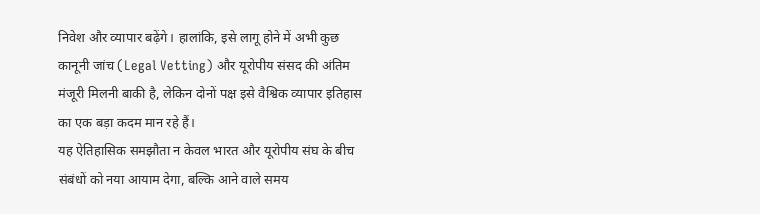निवेश और व्यापार बढ़ेंगे। हालांकि, इसे लागू होने में अभी कुछ कानूनी जांच (Legal Vetting) और यूरोपीय संसद की अंतिम मंजूरी मिलनी बाकी है, लेकिन दोनों पक्ष इसे वैश्विक व्यापार इतिहास का एक बड़ा कदम मान रहे हैं।
यह ऐतिहासिक समझौता न केवल भारत और यूरोपीय संघ के बीच संबंधों को नया आयाम देगा, बल्कि आने वाले समय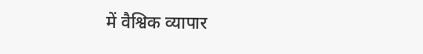में वैश्विक व्यापार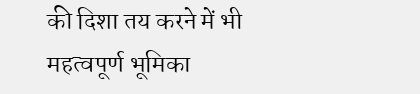की दिशा तय करने में भी महत्वपूर्ण भूमिका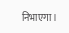निभाएगा।